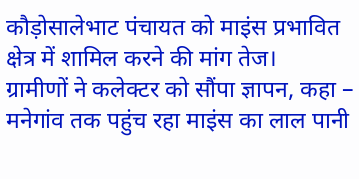कौड़ोसालेभाट पंचायत को माइंस प्रभावित क्षेत्र में शामिल करने की मांग तेज।
ग्रामीणों ने कलेक्टर को सौंपा ज्ञापन, कहा – मनेगांव तक पहुंच रहा माइंस का लाल पानी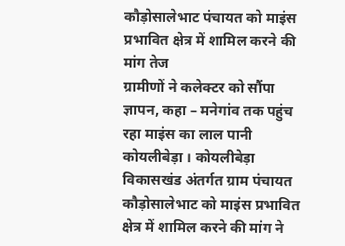कौड़ोसालेभाट पंचायत को माइंस प्रभावित क्षेत्र में शामिल करने की मांग तेज
ग्रामीणों ने कलेक्टर को सौंपा ज्ञापन, कहा – मनेगांव तक पहुंच रहा माइंस का लाल पानी
कोयलीबेड़ा । कोयलीबेड़ा विकासखंड अंतर्गत ग्राम पंचायत कौड़ोसालेभाट को माइंस प्रभावित क्षेत्र में शामिल करने की मांग ने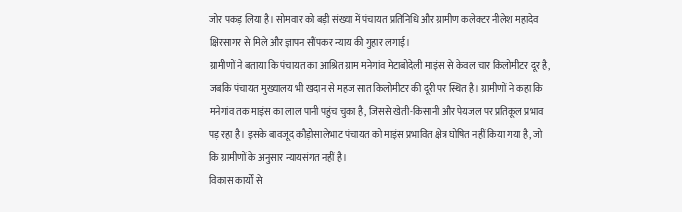जोर पकड़ लिया है। सोमवार को बड़ी संख्या में पंचायत प्रतिनिधि और ग्रामीण कलेक्टर नीलेश महादेव क्षिरसागर से मिले और ज्ञापन सौंपकर न्याय की गुहार लगाई।
ग्रामीणों ने बताया कि पंचायत का आश्रित ग्राम मनेगांव मेटाबोदेली माइंस से केवल चार किलोमीटर दूर है, जबकि पंचायत मुख्यालय भी खदान से महज सात किलोमीटर की दूरी पर स्थित है। ग्रामीणों ने कहा कि मनेगांव तक माइंस का लाल पानी पहुंच चुका है, जिससे खेती-किसानी और पेयजल पर प्रतिकूल प्रभाव पड़ रहा है। इसके बावजूद कौड़ोसालेभाट पंचायत को माइंस प्रभावित क्षेत्र घोषित नहीं किया गया है, जो कि ग्रामीणों के अनुसार न्यायसंगत नहीं है।
विकास कार्यों से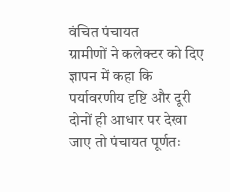वंचित पंचायत
ग्रामीणों ने कलेक्टर को दिए ज्ञापन में कहा कि पर्यावरणीय दृष्टि और दूरी दोनों ही आधार पर देखा जाए तो पंचायत पूर्णतः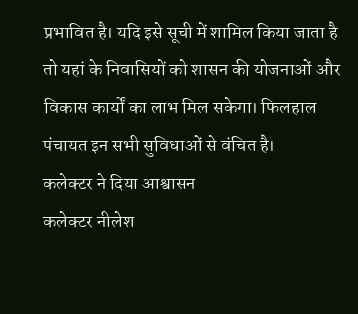प्रभावित है। यदि इसे सूची में शामिल किया जाता है तो यहां के निवासियों को शासन की योजनाओं और विकास कार्यों का लाभ मिल सकेगा। फिलहाल पंचायत इन सभी सुविधाओं से वंचित है।
कलेक्टर ने दिया आश्वासन
कलेक्टर नीलेश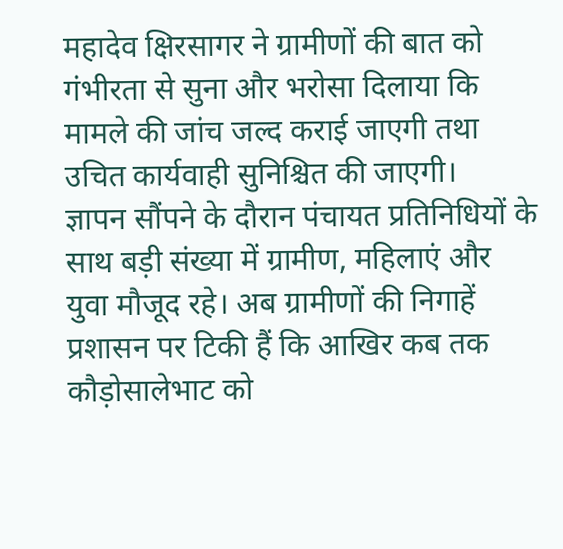महादेव क्षिरसागर ने ग्रामीणों की बात को गंभीरता से सुना और भरोसा दिलाया कि मामले की जांच जल्द कराई जाएगी तथा उचित कार्यवाही सुनिश्चित की जाएगी।
ज्ञापन सौंपने के दौरान पंचायत प्रतिनिधियों के साथ बड़ी संख्या में ग्रामीण, महिलाएं और युवा मौजूद रहे। अब ग्रामीणों की निगाहें प्रशासन पर टिकी हैं कि आखिर कब तक कौड़ोसालेभाट को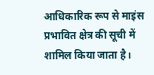आधिकारिक रूप से माइंस प्रभावित क्षेत्र की सूची में शामिल किया जाता है।